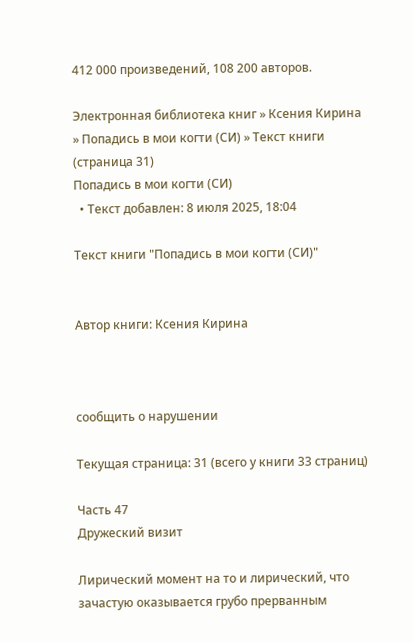412 000 произведений, 108 200 авторов.

Электронная библиотека книг » Ксения Кирина » Попадись в мои когти (СИ) » Текст книги (страница 31)
Попадись в мои когти (СИ)
  • Текст добавлен: 8 июля 2025, 18:04

Текст книги "Попадись в мои когти (СИ)"


Автор книги: Ксения Кирина



сообщить о нарушении

Текущая страница: 31 (всего у книги 33 страниц)

Часть 47
Дружеский визит

Лирический момент на то и лирический, что зачастую оказывается грубо прерванным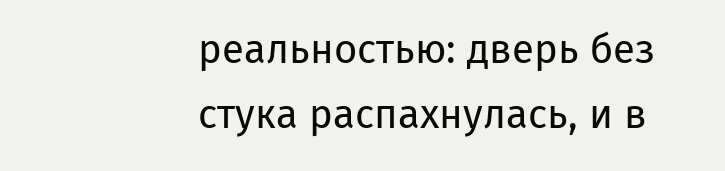реальностью: дверь без стука распахнулась, и в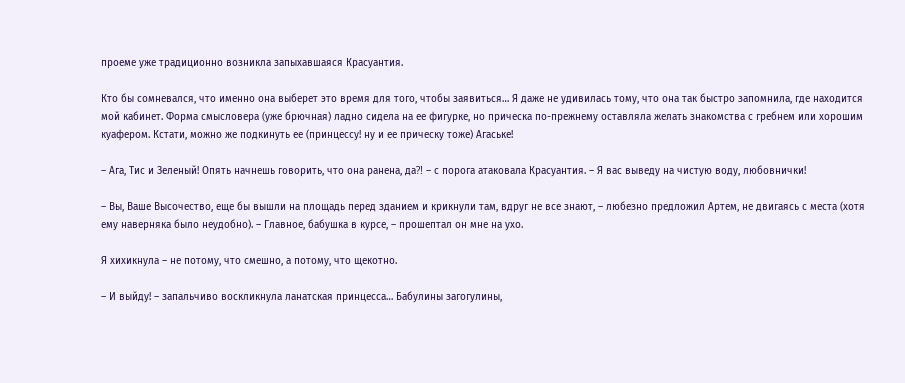проеме уже традиционно возникла запыхавшаяся Красуантия.

Кто бы сомневался, что именно она выберет это время для того, чтобы заявиться… Я даже не удивилась тому, что она так быстро запомнила, где находится мой кабинет. Форма смысловера (уже брючная) ладно сидела на ее фигурке, но прическа по-прежнему оставляла желать знакомства с гребнем или хорошим куафером. Кстати, можно же подкинуть ее (принцессу! ну и ее прическу тоже) Агаське!

– Ага, Тис и Зеленый! Опять начнешь говорить, что она ранена, да⁈ – с порога атаковала Красуантия. – Я вас выведу на чистую воду, любовнички!

– Вы, Ваше Высочество, еще бы вышли на площадь перед зданием и крикнули там, вдруг не все знают, – любезно предложил Артем, не двигаясь с места (хотя ему наверняка было неудобно). – Главное, бабушка в курсе, – прошептал он мне на ухо.

Я хихикнула – не потому, что смешно, а потому, что щекотно.

– И выйду! – запальчиво воскликнула ланатская принцесса… Бабулины загогулины,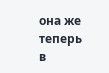она же теперь в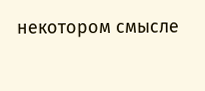некотором смысле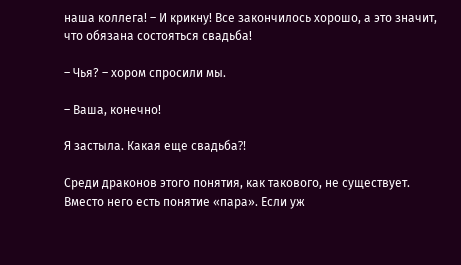наша коллега! – И крикну! Все закончилось хорошо, а это значит, что обязана состояться свадьба!

– Чья? – хором спросили мы.

– Ваша, конечно!

Я застыла. Какая еще свадьба⁈

Среди драконов этого понятия, как такового, не существует. Вместо него есть понятие «пара». Если уж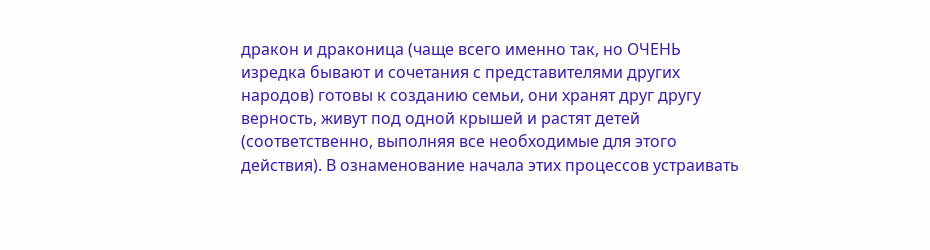дракон и драконица (чаще всего именно так, но ОЧЕНЬ изредка бывают и сочетания с представителями других народов) готовы к созданию семьи, они хранят друг другу верность, живут под одной крышей и растят детей (соответственно, выполняя все необходимые для этого действия). В ознаменование начала этих процессов устраивать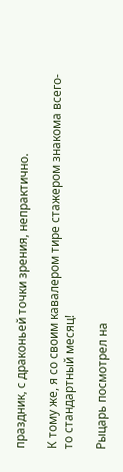праздник, с драконьей точки зрения, непрактично.

К тому же, я со своим кавалером тире стажером знакома всего-то стандартный месяц!

Рыцарь посмотрел на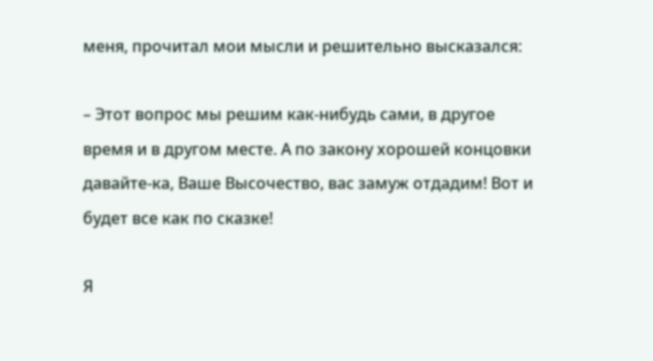меня, прочитал мои мысли и решительно высказался:

– Этот вопрос мы решим как-нибудь сами, в другое время и в другом месте. А по закону хорошей концовки давайте-ка, Ваше Высочество, вас замуж отдадим! Вот и будет все как по сказке!

Я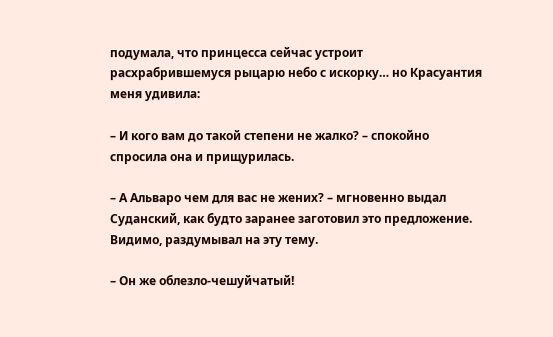подумала, что принцесса сейчас устроит расхрабрившемуся рыцарю небо с искорку… но Красуантия меня удивила:

– И кого вам до такой степени не жалко? – спокойно спросила она и прищурилась.

– А Альваро чем для вас не жених? – мгновенно выдал Суданский, как будто заранее заготовил это предложение. Видимо, раздумывал на эту тему.

– Он же облезло-чешуйчатый!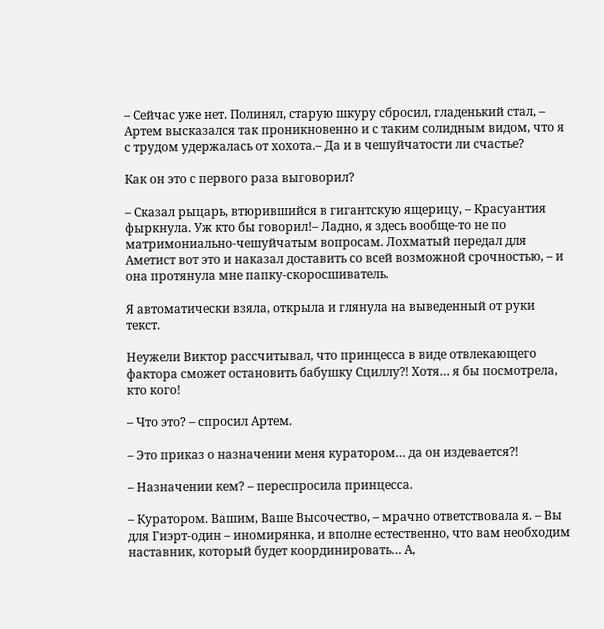– Сейчас уже нет. Полинял, старую шкуру сбросил, гладенький стал, – Артем высказался так проникновенно и с таким солидным видом, что я с трудом удержалась от хохота.– Да и в чешуйчатости ли счастье?

Как он это с первого раза выговорил?

– Сказал рыцарь, втюрившийся в гигантскую ящерицу, – Красуантия фыркнула. Уж кто бы говорил!– Ладно, я здесь вообще-то не по матримониально-чешуйчатым вопросам. Лохматый передал для Аметист вот это и наказал доставить со всей возможной срочностью, – и она протянула мне папку-скоросшиватель.

Я автоматически взяла, открыла и глянула на выведенный от руки текст.

Неужели Виктор рассчитывал, что принцесса в виде отвлекающего фактора сможет остановить бабушку Сциллу⁈ Хотя… я бы посмотрела, кто кого!

– Что это? – спросил Артем.

– Это приказ о назначении меня куратором… да он издевается⁈

– Назначении кем? – переспросила принцесса.

– Куратором. Вашим, Ваше Высочество, – мрачно ответствовала я. – Вы для Гиэрт-один – иномирянка, и вполне естественно, что вам необходим наставник, который будет координировать… А,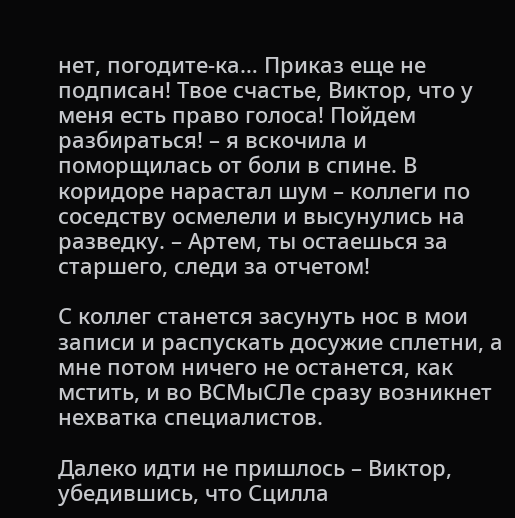нет, погодите-ка… Приказ еще не подписан! Твое счастье, Виктор, что у меня есть право голоса! Пойдем разбираться! – я вскочила и поморщилась от боли в спине. В коридоре нарастал шум – коллеги по соседству осмелели и высунулись на разведку. – Артем, ты остаешься за старшего, следи за отчетом!

С коллег станется засунуть нос в мои записи и распускать досужие сплетни, а мне потом ничего не останется, как мстить, и во ВСМыСЛе сразу возникнет нехватка специалистов.

Далеко идти не пришлось – Виктор, убедившись, что Сцилла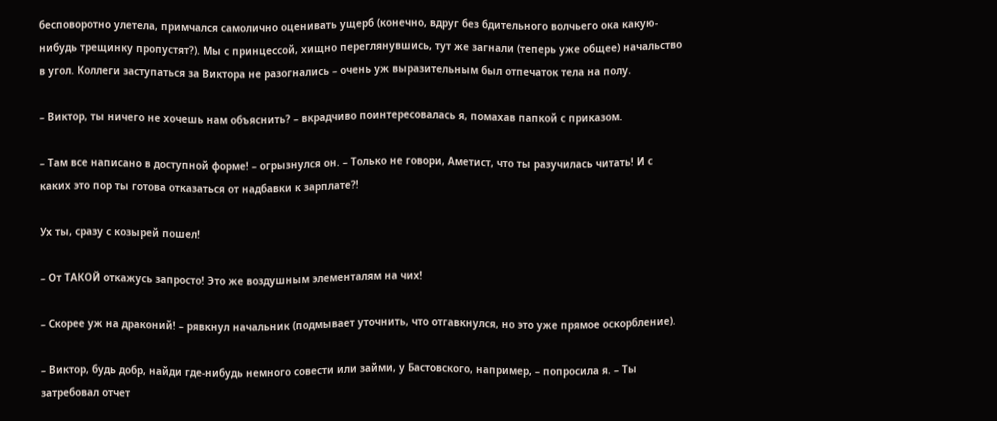бесповоротно улетела, примчался самолично оценивать ущерб (конечно, вдруг без бдительного волчьего ока какую-нибудь трещинку пропустят?). Мы с принцессой, хищно переглянувшись, тут же загнали (теперь уже общее) начальство в угол. Коллеги заступаться за Виктора не разогнались – очень уж выразительным был отпечаток тела на полу.

– Виктор, ты ничего не хочешь нам объяснить? – вкрадчиво поинтересовалась я, помахав папкой с приказом.

– Там все написано в доступной форме! – огрызнулся он. – Только не говори, Аметист, что ты разучилась читать! И с каких это пор ты готова отказаться от надбавки к зарплате⁈

Ух ты, сразу с козырей пошел!

– От ТАКОЙ откажусь запросто! Это же воздушным элементалям на чих!

– Скорее уж на драконий! – рявкнул начальник (подмывает уточнить, что отгавкнулся, но это уже прямое оскорбление).

– Виктор, будь добр, найди где-нибудь немного совести или займи, у Бастовского, например, – попросила я. – Ты затребовал отчет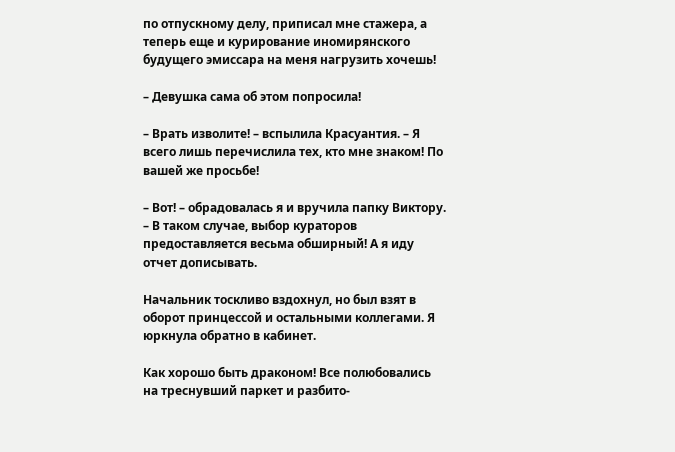по отпускному делу, приписал мне стажера, а теперь еще и курирование иномирянского будущего эмиссара на меня нагрузить хочешь!

– Девушка сама об этом попросила!

– Врать изволите! – вспылила Красуантия. – Я всего лишь перечислила тех, кто мне знаком! По вашей же просьбе!

– Вот! – обрадовалась я и вручила папку Виктору. – В таком случае, выбор кураторов предоставляется весьма обширный! А я иду отчет дописывать.

Начальник тоскливо вздохнул, но был взят в оборот принцессой и остальными коллегами. Я юркнула обратно в кабинет.

Как хорошо быть драконом! Все полюбовались на треснувший паркет и разбито-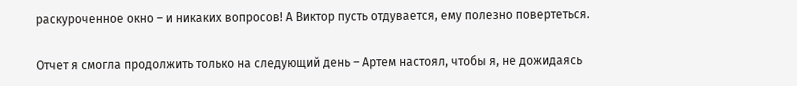раскуроченное окно – и никаких вопросов! А Виктор пусть отдувается, ему полезно повертеться.

Отчет я смогла продолжить только на следующий день – Артем настоял, чтобы я, не дожидаясь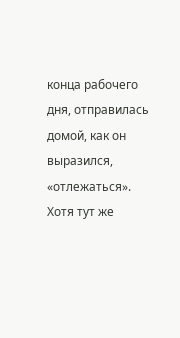конца рабочего дня, отправилась домой, как он выразился, «отлежаться». Хотя тут же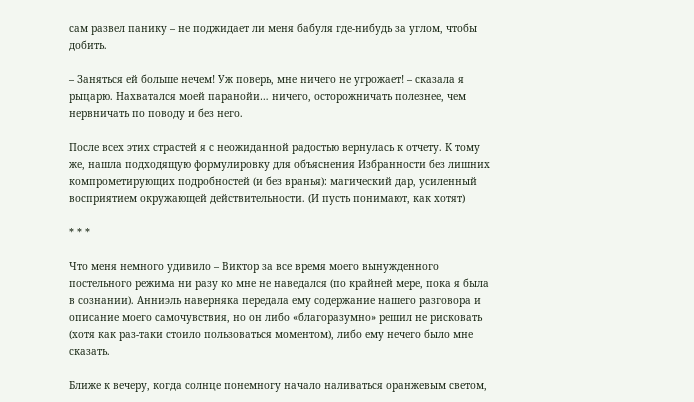сам развел панику – не поджидает ли меня бабуля где-нибудь за углом, чтобы добить.

– Заняться ей больше нечем! Уж поверь, мне ничего не угрожает! – сказала я рыцарю. Нахватался моей паранойи… ничего, осторожничать полезнее, чем нервничать по поводу и без него.

После всех этих страстей я с неожиданной радостью вернулась к отчету. К тому же, нашла подходящую формулировку для объяснения Избранности без лишних компрометирующих подробностей (и без вранья): магический дар, усиленный восприятием окружающей действительности. (И пусть понимают, как хотят)

* * *

Что меня немного удивило – Виктор за все время моего вынужденного постельного режима ни разу ко мне не наведался (по крайней мере, пока я была в сознании). Анниэль наверняка передала ему содержание нашего разговора и описание моего самочувствия, но он либо «благоразумно» решил не рисковать (хотя как раз-таки стоило пользоваться моментом), либо ему нечего было мне сказать.

Ближе к вечеру, когда солнце понемногу начало наливаться оранжевым светом,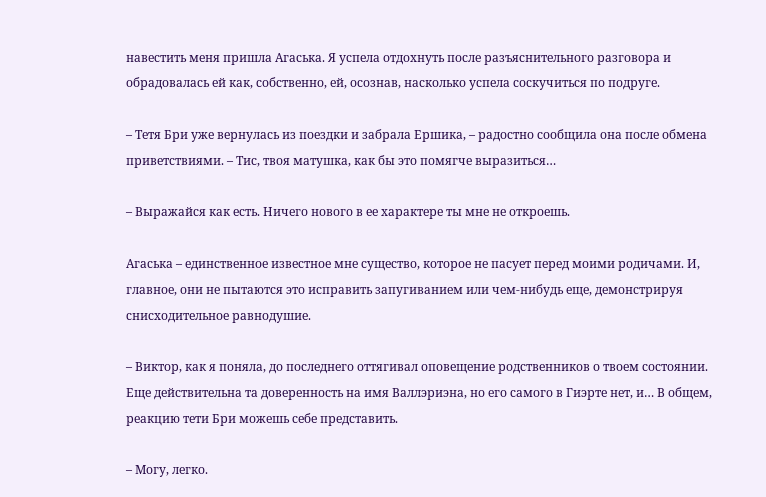навестить меня пришла Агаська. Я успела отдохнуть после разъяснительного разговора и обрадовалась ей как, собственно, ей, осознав, насколько успела соскучиться по подруге.

– Тетя Бри уже вернулась из поездки и забрала Ершика, – радостно сообщила она после обмена приветствиями. – Тис, твоя матушка, как бы это помягче выразиться…

– Выражайся как есть. Ничего нового в ее характере ты мне не откроешь.

Агаська – единственное известное мне существо, которое не пасует перед моими родичами. И, главное, они не пытаются это исправить запугиванием или чем-нибудь еще, демонстрируя снисходительное равнодушие.

– Виктор, как я поняла, до последнего оттягивал оповещение родственников о твоем состоянии. Еще действительна та доверенность на имя Валлэриэна, но его самого в Гиэрте нет, и… В общем, реакцию тети Бри можешь себе представить.

– Могу, легко.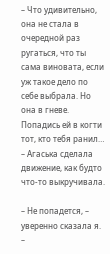– Что удивительно, она не стала в очередной раз ругаться, что ты сама виновата, если уж такое дело по себе выбрала. Но она в гневе. Попадись ей в когти тот, кто тебя ранил… – Агаська сделала движение, как будто что-то выкручивала.

– Не попадется, – уверенно сказала я. –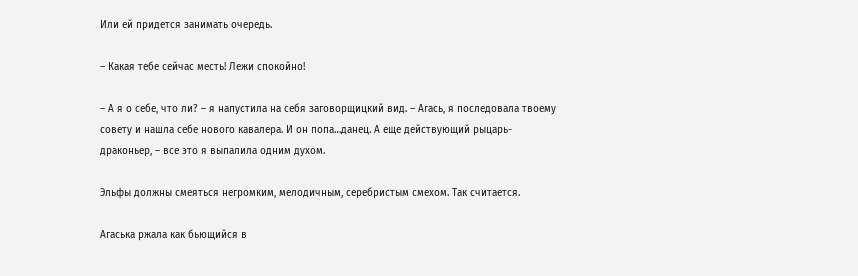Или ей придется занимать очередь.

– Какая тебе сейчас месть! Лежи спокойно!

– А я о себе, что ли? – я напустила на себя заговорщицкий вид. – Агась, я последовала твоему совету и нашла себе нового кавалера. И он попа…данец. А еще действующий рыцарь-драконьер, – все это я выпалила одним духом.

Эльфы должны смеяться негромким, мелодичным, серебристым смехом. Так считается.

Агаська ржала как бьющийся в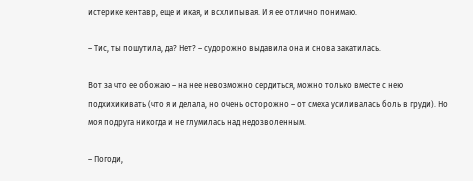истерике кентавр, еще и икая, и всхлипывая. И я ее отлично понимаю.

– Тис, ты пошутила, да? Нет? – судорожно выдавила она и снова закатилась.

Вот за что ее обожаю – на нее невозможно сердиться, можно только вместе с нею подхихикивать (что я и делала, но очень осторожно – от смеха усиливалась боль в груди). Но моя подруга никогда и не глумилась над недозволенным.

– Погоди,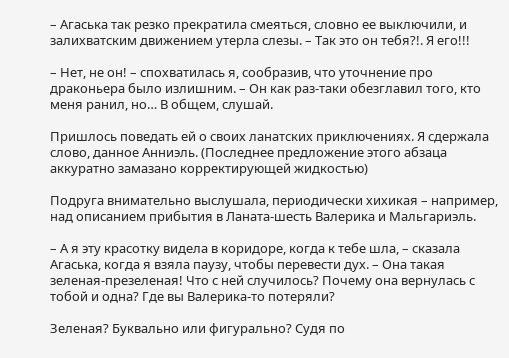– Агаська так резко прекратила смеяться, словно ее выключили, и залихватским движением утерла слезы. – Так это он тебя?!. Я его!!!

– Нет, не он! – спохватилась я, сообразив, что уточнение про драконьера было излишним. – Он как раз-таки обезглавил того, кто меня ранил, но… В общем, слушай.

Пришлось поведать ей о своих ланатских приключениях. Я сдержала слово, данное Анниэль. (Последнее предложение этого абзаца аккуратно замазано корректирующей жидкостью)

Подруга внимательно выслушала, периодически хихикая – например, над описанием прибытия в Ланата-шесть Валерика и Мальгариэль.

– А я эту красотку видела в коридоре, когда к тебе шла, – сказала Агаська, когда я взяла паузу, чтобы перевести дух. – Она такая зеленая-презеленая! Что с ней случилось? Почему она вернулась с тобой и одна? Где вы Валерика-то потеряли?

Зеленая? Буквально или фигурально? Судя по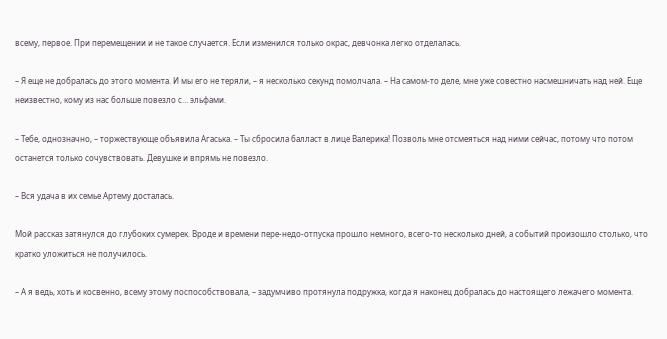всему, первое. При перемещении и не такое случается. Если изменился только окрас, девчонка легко отделалась.

– Я еще не добралась до этого момента. И мы его не теряли, – я несколько секунд помолчала. – На самом-то деле, мне уже совестно насмешничать над ней. Еще неизвестно, кому из нас больше повезло с… эльфами.

– Тебе, однозначно, – торжествующе объявила Агаська. – Ты сбросила балласт в лице Валерика! Позволь мне отсмеяться над ними сейчас, потому что потом останется только сочувствовать. Девушке и впрямь не повезло.

– Вся удача в их семье Артему досталась.

Мой рассказ затянулся до глубоких сумерек. Вроде и времени пере-недо-отпуска прошло немного, всего-то несколько дней, а событий произошло столько, что кратко уложиться не получилось.

– А я ведь, хоть и косвенно, всему этому поспособствовала, – задумчиво протянула подружка, когда я наконец добралась до настоящего лежачего момента.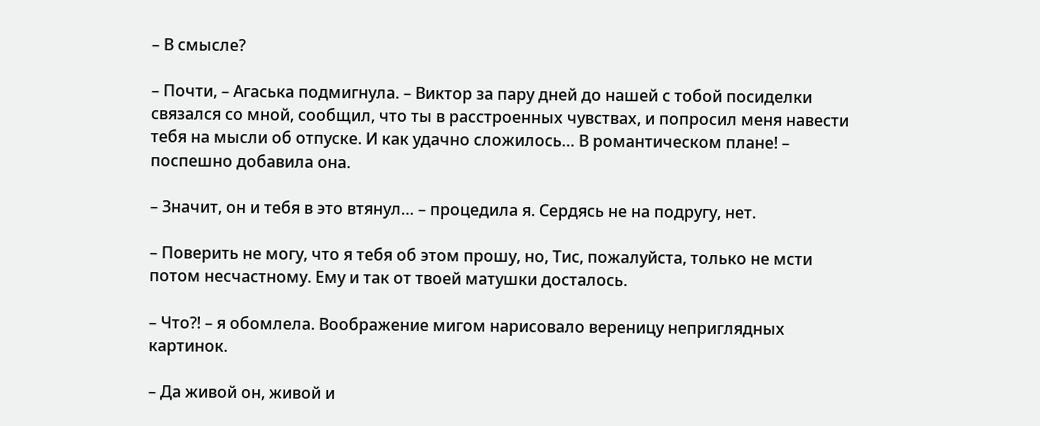– В смысле?

– Почти, – Агаська подмигнула. – Виктор за пару дней до нашей с тобой посиделки связался со мной, сообщил, что ты в расстроенных чувствах, и попросил меня навести тебя на мысли об отпуске. И как удачно сложилось… В романтическом плане! – поспешно добавила она.

– Значит, он и тебя в это втянул… – процедила я. Сердясь не на подругу, нет.

– Поверить не могу, что я тебя об этом прошу, но, Тис, пожалуйста, только не мсти потом несчастному. Ему и так от твоей матушки досталось.

– Что⁈ – я обомлела. Воображение мигом нарисовало вереницу неприглядных картинок.

– Да живой он, живой и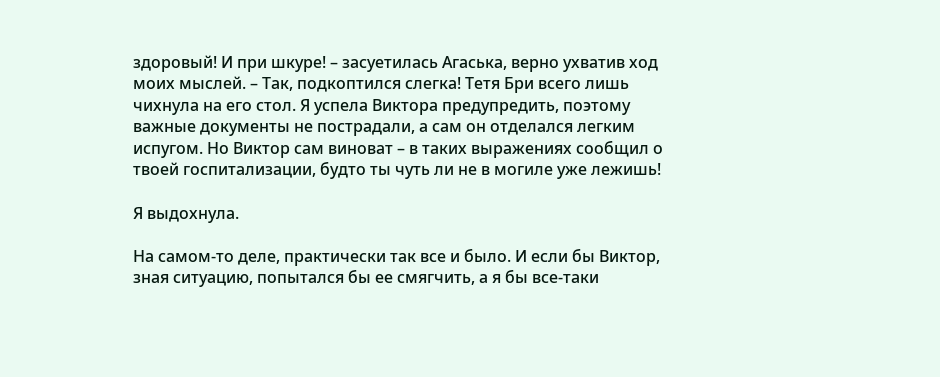здоровый! И при шкуре! – засуетилась Агаська, верно ухватив ход моих мыслей. – Так, подкоптился слегка! Тетя Бри всего лишь чихнула на его стол. Я успела Виктора предупредить, поэтому важные документы не пострадали, а сам он отделался легким испугом. Но Виктор сам виноват – в таких выражениях сообщил о твоей госпитализации, будто ты чуть ли не в могиле уже лежишь!

Я выдохнула.

На самом-то деле, практически так все и было. И если бы Виктор, зная ситуацию, попытался бы ее смягчить, а я бы все-таки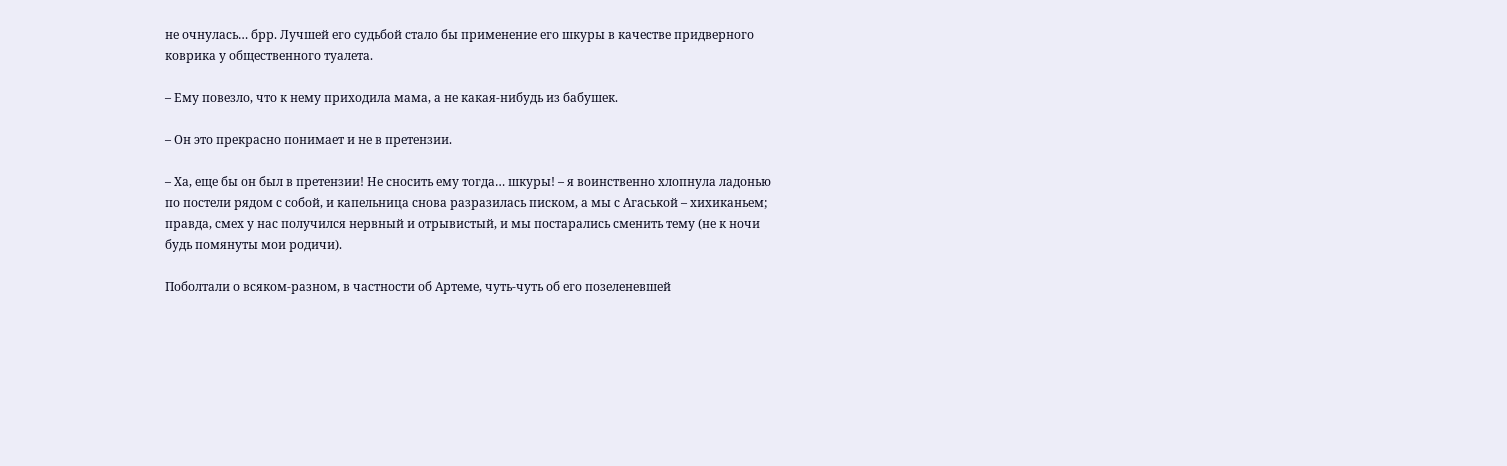не очнулась… брр. Лучшей его судьбой стало бы применение его шкуры в качестве придверного коврика у общественного туалета.

– Ему повезло, что к нему приходила мама, а не какая-нибудь из бабушек.

– Он это прекрасно понимает и не в претензии.

– Ха, еще бы он был в претензии! Не сносить ему тогда… шкуры! – я воинственно хлопнула ладонью по постели рядом с собой, и капельница снова разразилась писком, а мы с Агаськой – хихиканьем; правда, смех у нас получился нервный и отрывистый, и мы постарались сменить тему (не к ночи будь помянуты мои родичи).

Поболтали о всяком-разном, в частности об Артеме, чуть-чуть об его позеленевшей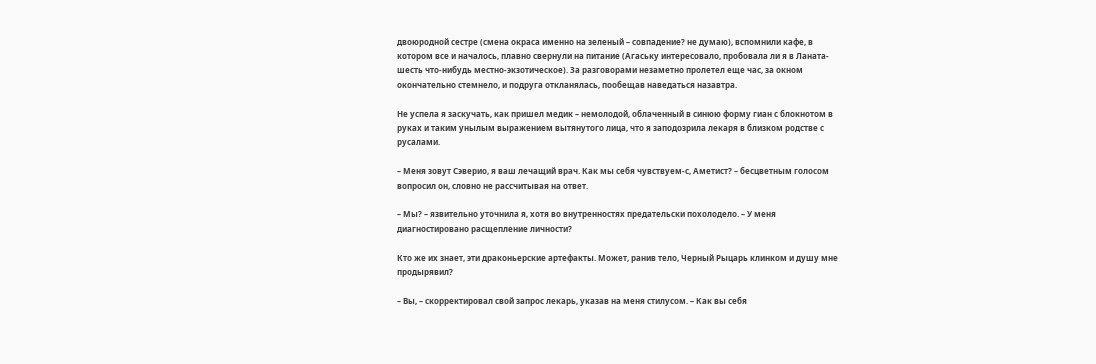двоюродной сестре (смена окраса именно на зеленый – совпадение? не думаю), вспомнили кафе, в котором все и началось, плавно свернули на питание (Агаську интересовало, пробовала ли я в Ланата-шесть что-нибудь местно-экзотическое). За разговорами незаметно пролетел еще час, за окном окончательно стемнело, и подруга откланялась, пообещав наведаться назавтра.

Не успела я заскучать, как пришел медик – немолодой, облаченный в синюю форму гиан с блокнотом в руках и таким унылым выражением вытянутого лица, что я заподозрила лекаря в близком родстве с русалами.

– Меня зовут Сэверио, я ваш лечащий врач. Как мы себя чувствуем-с, Аметист? – бесцветным голосом вопросил он, словно не рассчитывая на ответ.

– Мы? – язвительно уточнила я, хотя во внутренностях предательски похолодело. – У меня диагностировано расщепление личности?

Кто же их знает, эти драконьерские артефакты. Может, ранив тело, Черный Рыцарь клинком и душу мне продырявил?

– Вы, – скорректировал свой запрос лекарь, указав на меня стилусом. – Как вы себя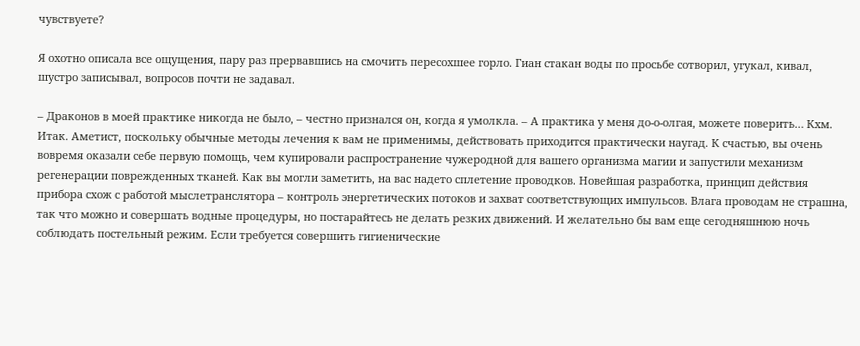чувствуете?

Я охотно описала все ощущения, пару раз прервавшись на смочить пересохшее горло. Гиан стакан воды по просьбе сотворил, угукал, кивал, шустро записывал, вопросов почти не задавал.

– Драконов в моей практике никогда не было, – честно признался он, когда я умолкла. – А практика у меня до-о-олгая, можете поверить… Кхм. Итак. Аметист, поскольку обычные методы лечения к вам не применимы, действовать приходится практически наугад. К счастью, вы очень вовремя оказали себе первую помощь, чем купировали распространение чужеродной для вашего организма магии и запустили механизм регенерации поврежденных тканей. Как вы могли заметить, на вас надето сплетение проводков. Новейшая разработка, принцип действия прибора схож с работой мыслетранслятора – контроль энергетических потоков и захват соответствующих импульсов. Влага проводам не страшна, так что можно и совершать водные процедуры, но постарайтесь не делать резких движений. И желательно бы вам еще сегодняшнюю ночь соблюдать постельный режим. Если требуется совершить гигиенические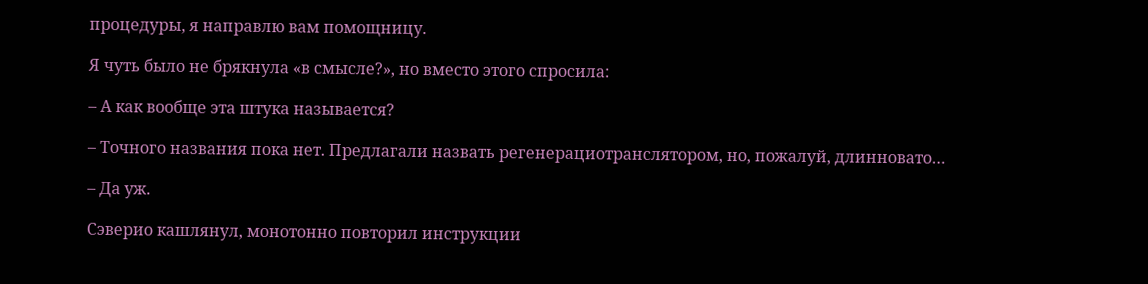процедуры, я направлю вам помощницу.

Я чуть было не брякнула «в смысле?», но вместо этого спросила:

– А как вообще эта штука называется?

– Точного названия пока нет. Предлагали назвать регенерациотранслятором, но, пожалуй, длинновато…

– Да уж.

Сэверио кашлянул, монотонно повторил инструкции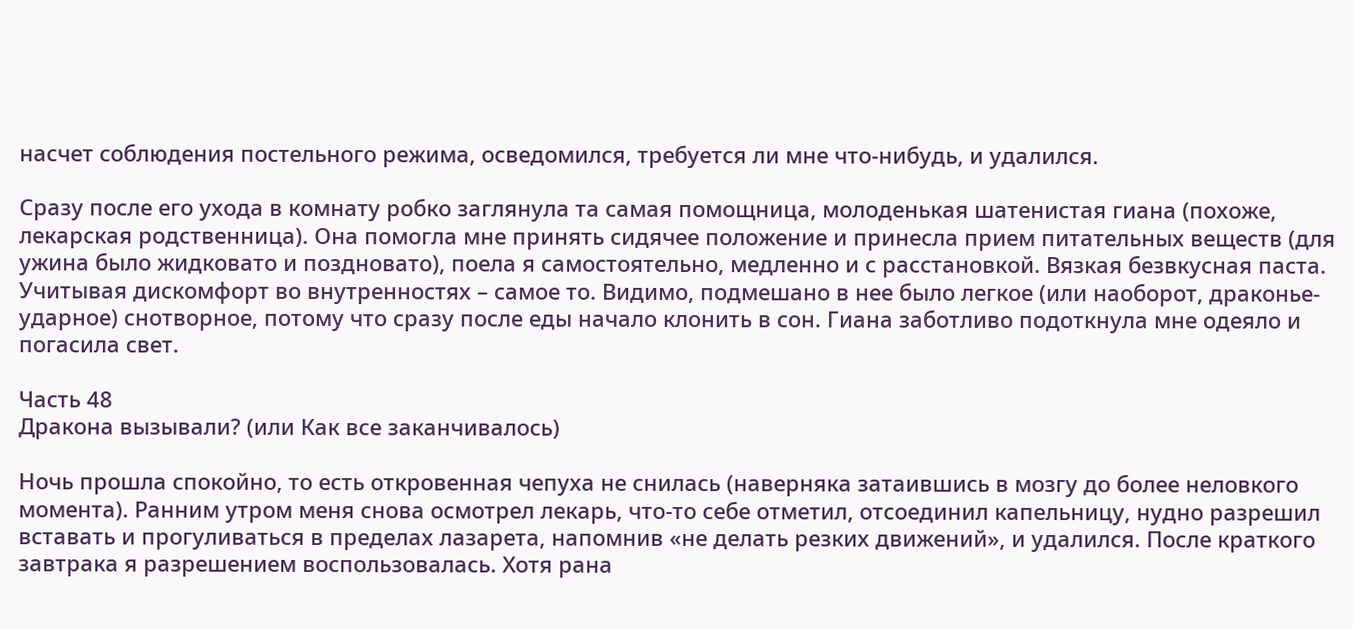насчет соблюдения постельного режима, осведомился, требуется ли мне что-нибудь, и удалился.

Сразу после его ухода в комнату робко заглянула та самая помощница, молоденькая шатенистая гиана (похоже, лекарская родственница). Она помогла мне принять сидячее положение и принесла прием питательных веществ (для ужина было жидковато и поздновато), поела я самостоятельно, медленно и с расстановкой. Вязкая безвкусная паста. Учитывая дискомфорт во внутренностях – самое то. Видимо, подмешано в нее было легкое (или наоборот, драконье-ударное) снотворное, потому что сразу после еды начало клонить в сон. Гиана заботливо подоткнула мне одеяло и погасила свет.

Часть 48
Дракона вызывали? (или Как все заканчивалось)

Ночь прошла спокойно, то есть откровенная чепуха не снилась (наверняка затаившись в мозгу до более неловкого момента). Ранним утром меня снова осмотрел лекарь, что-то себе отметил, отсоединил капельницу, нудно разрешил вставать и прогуливаться в пределах лазарета, напомнив «не делать резких движений», и удалился. После краткого завтрака я разрешением воспользовалась. Хотя рана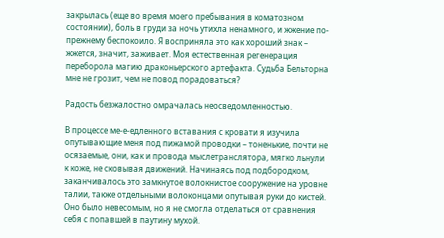закрылась (еще во время моего пребывания в коматозном состоянии), боль в груди за ночь утихла ненамного, и жжение по-прежнему беспокоило. Я восприняла это как хороший знак – жжется, значит, заживает. Моя естественная регенерация переборола магию драконьерского артефакта. Судьба Бельторна мне не грозит, чем не повод порадоваться?

Радость безжалостно омрачалась неосведомленностью.

В процессе ме-е-едленного вставания с кровати я изучила опутывающие меня под пижамой проводки – тоненькие, почти не осязаемые, они, как и провода мыслетранслятора, мягко льнули к коже, не сковывая движений. Начинаясь под подбородком, заканчивалось это замкнутое волокнистое сооружение на уровне талии, также отдельными волоконцами опутывая руки до кистей. Оно было невесомым, но я не смогла отделаться от сравнения себя с попавшей в паутину мухой.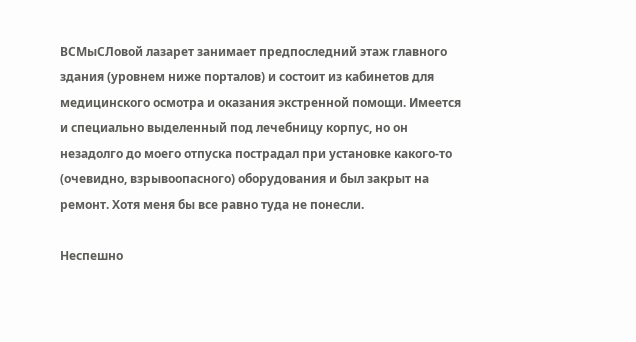ВСМыСЛовой лазарет занимает предпоследний этаж главного здания (уровнем ниже порталов) и состоит из кабинетов для медицинского осмотра и оказания экстренной помощи. Имеется и специально выделенный под лечебницу корпус, но он незадолго до моего отпуска пострадал при установке какого-то (очевидно, взрывоопасного) оборудования и был закрыт на ремонт. Хотя меня бы все равно туда не понесли.

Неспешно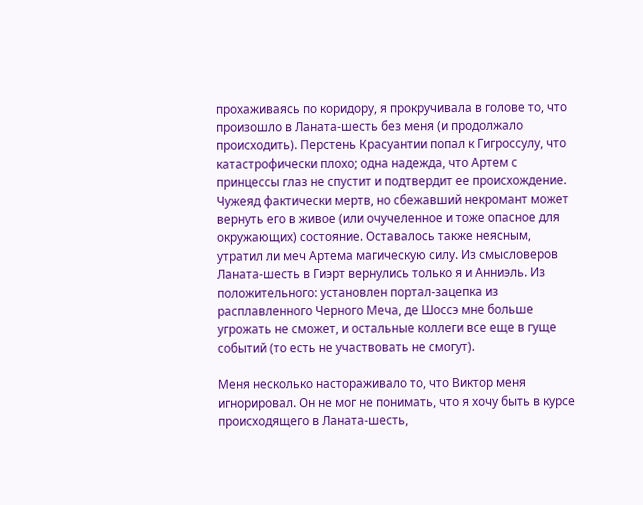прохаживаясь по коридору, я прокручивала в голове то, что произошло в Ланата-шесть без меня (и продолжало происходить). Перстень Красуантии попал к Гигроссулу, что катастрофически плохо; одна надежда, что Артем с принцессы глаз не спустит и подтвердит ее происхождение. Чужеяд фактически мертв, но сбежавший некромант может вернуть его в живое (или очучеленное и тоже опасное для окружающих) состояние. Оставалось также неясным, утратил ли меч Артема магическую силу. Из смысловеров Ланата-шесть в Гиэрт вернулись только я и Анниэль. Из положительного: установлен портал-зацепка из расплавленного Черного Меча, де Шоссэ мне больше угрожать не сможет, и остальные коллеги все еще в гуще событий (то есть не участвовать не смогут).

Меня несколько настораживало то, что Виктор меня игнорировал. Он не мог не понимать, что я хочу быть в курсе происходящего в Ланата-шесть,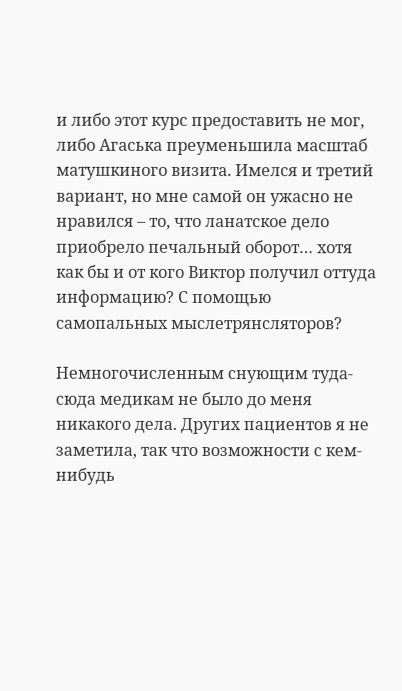и либо этот курс предоставить не мог, либо Агаська преуменьшила масштаб матушкиного визита. Имелся и третий вариант, но мне самой он ужасно не нравился – то, что ланатское дело приобрело печальный оборот… хотя как бы и от кого Виктор получил оттуда информацию? С помощью самопальных мыслетрянсляторов?

Немногочисленным снующим туда-сюда медикам не было до меня никакого дела. Других пациентов я не заметила, так что возможности с кем-нибудь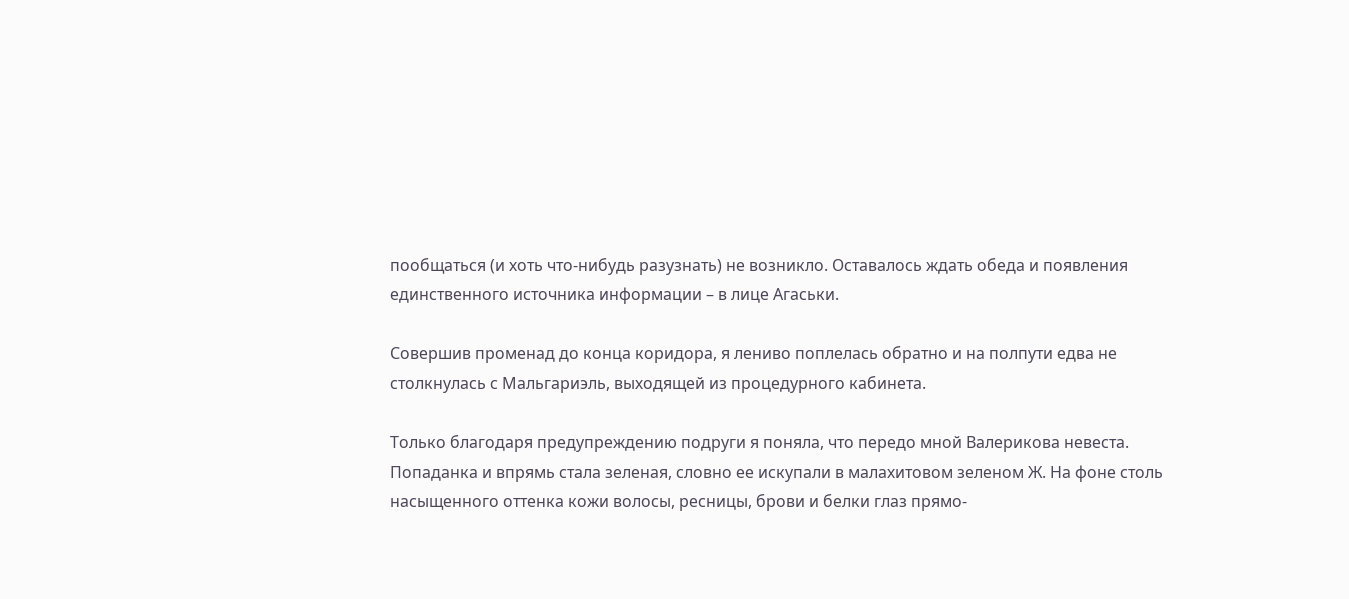пообщаться (и хоть что-нибудь разузнать) не возникло. Оставалось ждать обеда и появления единственного источника информации – в лице Агаськи.

Совершив променад до конца коридора, я лениво поплелась обратно и на полпути едва не столкнулась с Мальгариэль, выходящей из процедурного кабинета.

Только благодаря предупреждению подруги я поняла, что передо мной Валерикова невеста. Попаданка и впрямь стала зеленая, словно ее искупали в малахитовом зеленом Ж. На фоне столь насыщенного оттенка кожи волосы, ресницы, брови и белки глаз прямо-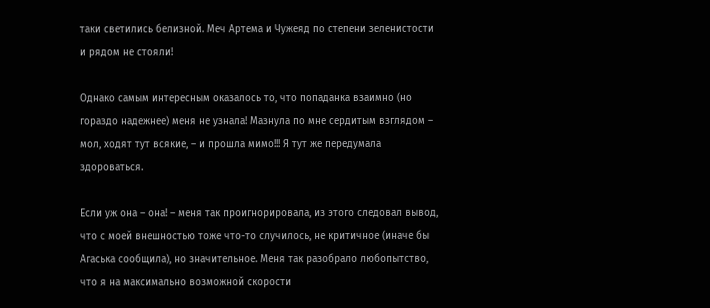таки светились белизной. Меч Артема и Чужеяд по степени зеленистости и рядом не стояли!

Однако самым интересным оказалось то, что попаданка взаимно (но гораздо надежнее) меня не узнала! Мазнула по мне сердитым взглядом – мол, ходят тут всякие, – и прошла мимо!!! Я тут же передумала здороваться.

Если уж она – она! – меня так проигнорировала, из этого следовал вывод, что с моей внешностью тоже что-то случилось, не критичное (иначе бы Агаська сообщила), но значительное. Меня так разобрало любопытство, что я на максимально возможной скорости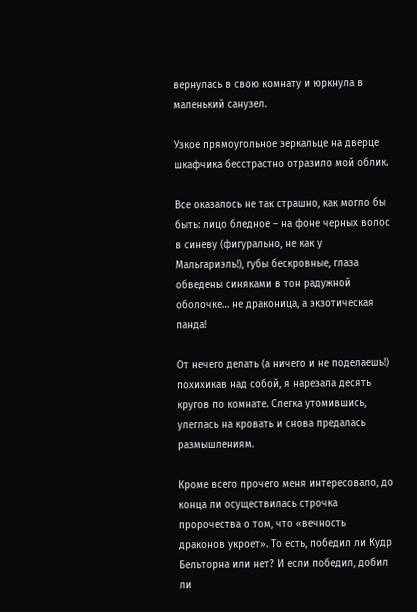вернулась в свою комнату и юркнула в маленький санузел.

Узкое прямоугольное зеркальце на дверце шкафчика бесстрастно отразило мой облик.

Все оказалось не так страшно, как могло бы быть: лицо бледное – на фоне черных волос в синеву (фигурально, не как у Мальгариэль!), губы бескровные, глаза обведены синяками в тон радужной оболочке… не драконица, а экзотическая панда!

От нечего делать (а ничего и не поделаешь!) похихикав над собой, я нарезала десять кругов по комнате. Слегка утомившись, улеглась на кровать и снова предалась размышлениям.

Кроме всего прочего меня интересовало, до конца ли осуществилась строчка пророчества о том, что «вечность драконов укроет». То есть, победил ли Кудр Бельторна или нет? И если победил, добил ли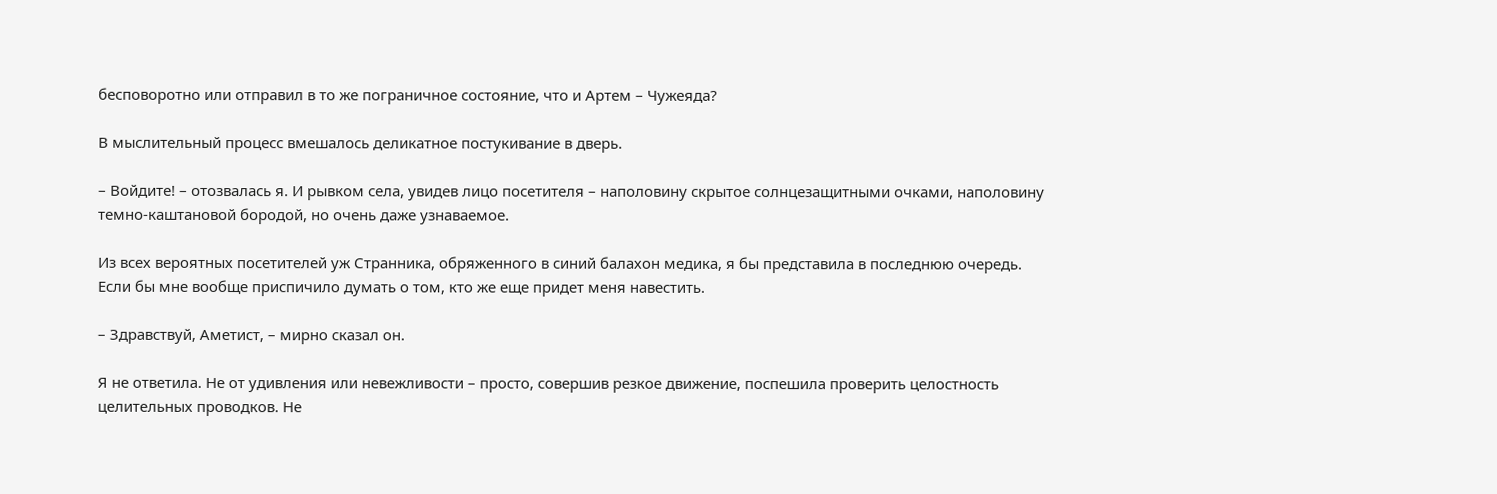бесповоротно или отправил в то же пограничное состояние, что и Артем – Чужеяда?

В мыслительный процесс вмешалось деликатное постукивание в дверь.

– Войдите! – отозвалась я. И рывком села, увидев лицо посетителя – наполовину скрытое солнцезащитными очками, наполовину темно-каштановой бородой, но очень даже узнаваемое.

Из всех вероятных посетителей уж Странника, обряженного в синий балахон медика, я бы представила в последнюю очередь. Если бы мне вообще приспичило думать о том, кто же еще придет меня навестить.

– Здравствуй, Аметист, – мирно сказал он.

Я не ответила. Не от удивления или невежливости – просто, совершив резкое движение, поспешила проверить целостность целительных проводков. Не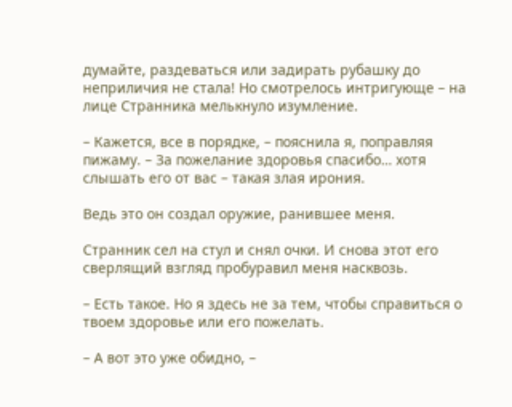думайте, раздеваться или задирать рубашку до неприличия не стала! Но смотрелось интригующе – на лице Странника мелькнуло изумление.

– Кажется, все в порядке, – пояснила я, поправляя пижаму. – За пожелание здоровья спасибо… хотя слышать его от вас – такая злая ирония.

Ведь это он создал оружие, ранившее меня.

Странник сел на стул и снял очки. И снова этот его сверлящий взгляд пробуравил меня насквозь.

– Есть такое. Но я здесь не за тем, чтобы справиться о твоем здоровье или его пожелать.

– А вот это уже обидно, –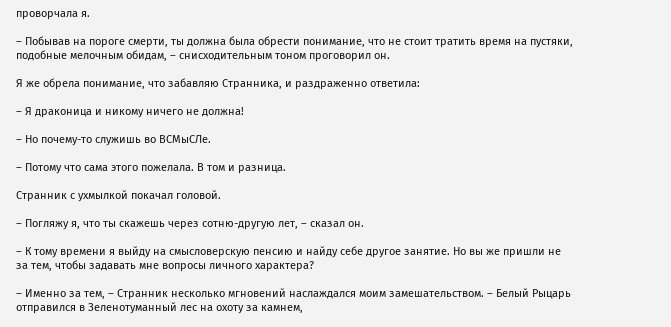проворчала я.

– Побывав на пороге смерти, ты должна была обрести понимание, что не стоит тратить время на пустяки, подобные мелочным обидам, – снисходительным тоном проговорил он.

Я же обрела понимание, что забавляю Странника, и раздраженно ответила:

– Я драконица и никому ничего не должна!

– Но почему-то служишь во ВСМыСЛе.

– Потому что сама этого пожелала. В том и разница.

Странник с ухмылкой покачал головой.

– Погляжу я, что ты скажешь через сотню-другую лет, – сказал он.

– К тому времени я выйду на смысловерскую пенсию и найду себе другое занятие. Но вы же пришли не за тем, чтобы задавать мне вопросы личного характера?

– Именно за тем, – Странник несколько мгновений наслаждался моим замешательством. – Белый Рыцарь отправился в Зеленотуманный лес на охоту за камнем,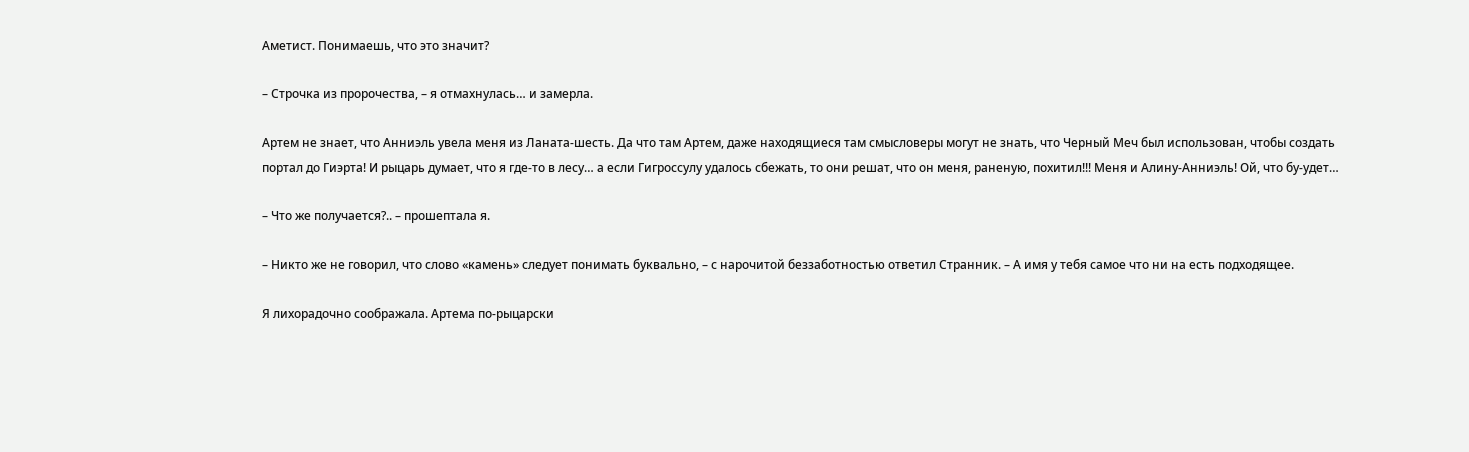Аметист. Понимаешь, что это значит?

– Строчка из пророчества, – я отмахнулась… и замерла.

Артем не знает, что Анниэль увела меня из Ланата-шесть. Да что там Артем, даже находящиеся там смысловеры могут не знать, что Черный Меч был использован, чтобы создать портал до Гиэрта! И рыцарь думает, что я где-то в лесу… а если Гигроссулу удалось сбежать, то они решат, что он меня, раненую, похитил!!! Меня и Алину-Анниэль! Ой, что бу-удет…

– Что же получается?.. – прошептала я.

– Никто же не говорил, что слово «камень» следует понимать буквально, – с нарочитой беззаботностью ответил Странник. – А имя у тебя самое что ни на есть подходящее.

Я лихорадочно соображала. Артема по-рыцарски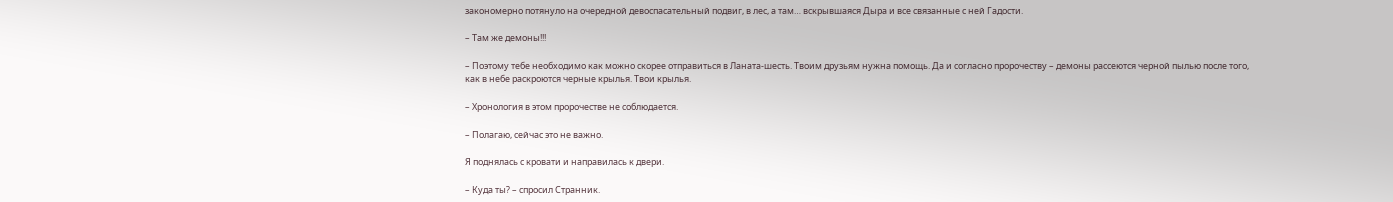закономерно потянуло на очередной девоспасательный подвиг, в лес, а там… вскрывшаяся Дыра и все связанные с ней Гадости.

– Там же демоны!!!

– Поэтому тебе необходимо как можно скорее отправиться в Ланата-шесть. Твоим друзьям нужна помощь. Да и согласно пророчеству – демоны рассеются черной пылью после того, как в небе раскроются черные крылья. Твои крылья.

– Хронология в этом пророчестве не соблюдается.

– Полагаю, сейчас это не важно.

Я поднялась с кровати и направилась к двери.

– Куда ты? – спросил Странник.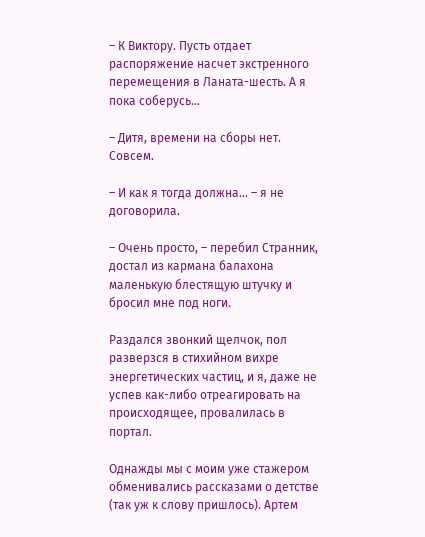– К Виктору. Пусть отдает распоряжение насчет экстренного перемещения в Ланата-шесть. А я пока соберусь…

– Дитя, времени на сборы нет. Совсем.

– И как я тогда должна… – я не договорила.

– Очень просто, – перебил Странник, достал из кармана балахона маленькую блестящую штучку и бросил мне под ноги.

Раздался звонкий щелчок, пол разверзся в стихийном вихре энергетических частиц, и я, даже не успев как-либо отреагировать на происходящее, провалилась в портал.

Однажды мы с моим уже стажером обменивались рассказами о детстве (так уж к слову пришлось). Артем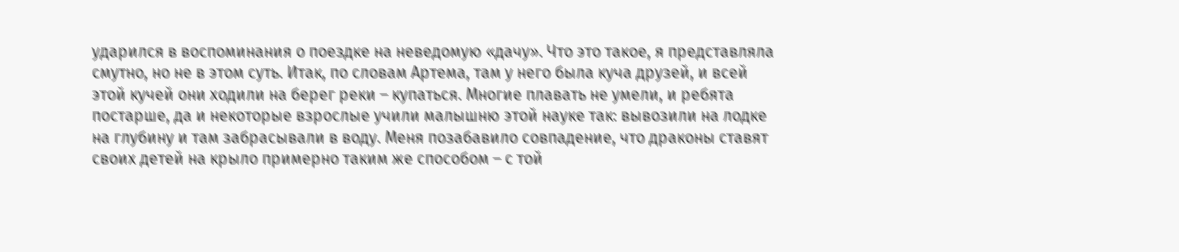ударился в воспоминания о поездке на неведомую «дачу». Что это такое, я представляла смутно, но не в этом суть. Итак, по словам Артема, там у него была куча друзей, и всей этой кучей они ходили на берег реки – купаться. Многие плавать не умели, и ребята постарше, да и некоторые взрослые учили малышню этой науке так: вывозили на лодке на глубину и там забрасывали в воду. Меня позабавило совпадение, что драконы ставят своих детей на крыло примерно таким же способом – с той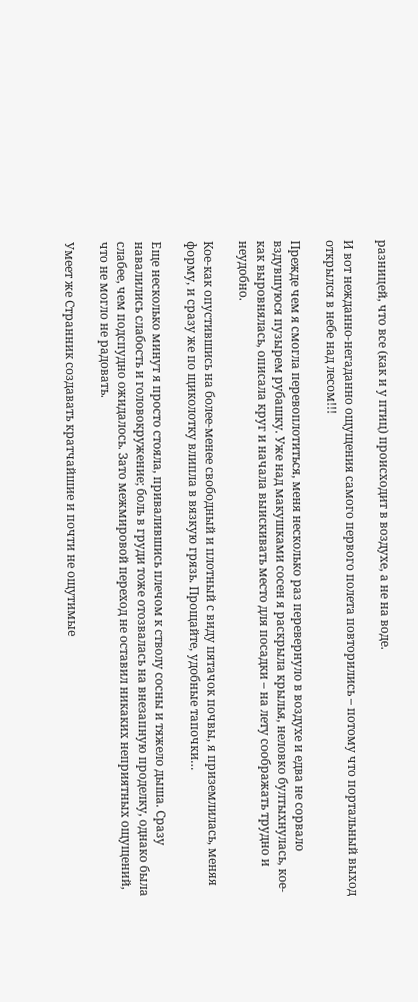разницей, что все (как и у птиц) происходит в воздухе, а не на воде.

И вот нежданно-негаданно ощущения самого первого полета повторились – потому что портальный выход открылся в небе над лесом!!!

Прежде чем я смогла перевоплотиться, меня несколько раз перевернуло в воздухе и едва не сорвало вздувшуюся пузырем рубашку. Уже над макушками сосен я раскрыла крылья, неловко бултыхнулась, кое-как выровнялась, описала круг и начала выискивать место для посадки – на лету соображать трудно и неудобно.

Кое-как опустившись на более-менее свободный и плотный с виду пятачок почвы, я приземлилась, меняя форму, и сразу же по щиколотку влипла в вязкую грязь. Прощайте, удобные тапочки…

Еще несколько минут я просто стояла, привалившись плечом к стволу сосны и тяжело дыша. Сразу навалились слабость и головокружение; боль в груди тоже отозвалась на внезапную проделку, однако была слабее, чем подспудно ожидалось. Зато межмировой переход не оставил никаких неприятных ощущений, что не могло не радовать.

Умеет же Странник создавать кратчайшие и почти не ощутимые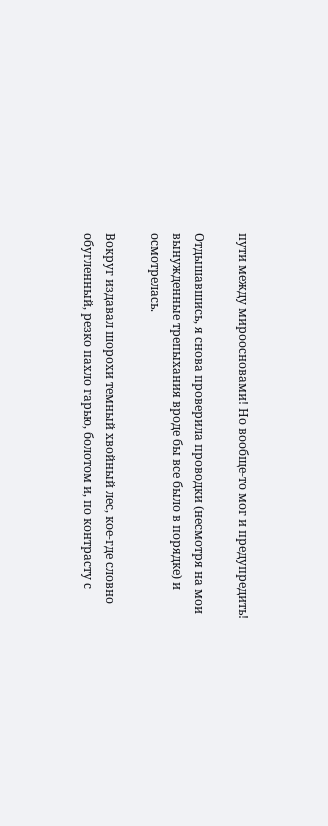пути между мироосновами! Но вообще-то мог и предупредить!

Отдышавшись, я снова проверила проводки (несмотря на мои вынужденные трепыхания вроде бы все было в порядке) и осмотрелась.

Вокруг издавал шорохи темный хвойный лес, кое-где словно обугленный, резко пахло гарью, болотом и, по контрасту с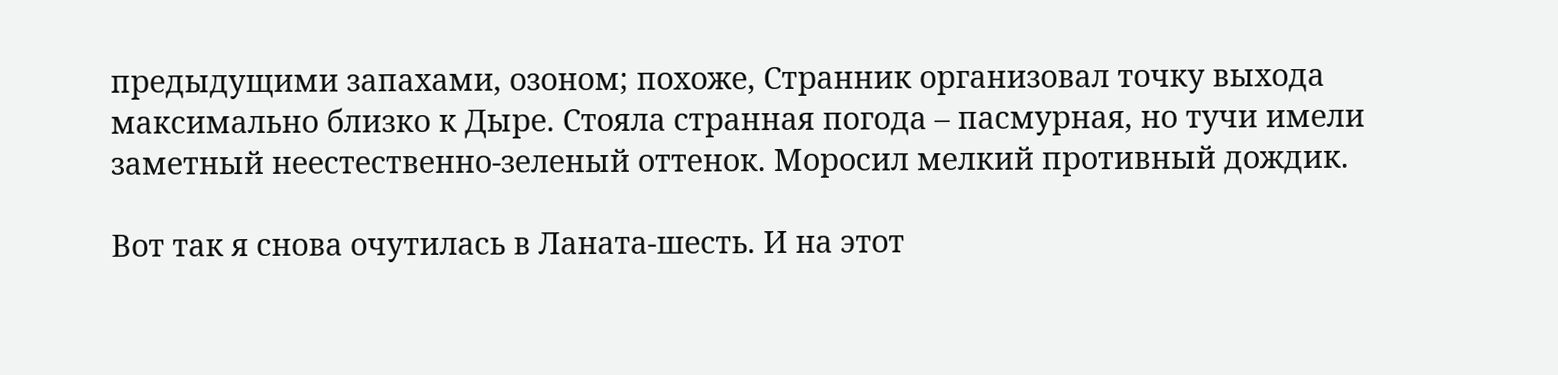предыдущими запахами, озоном; похоже, Странник организовал точку выхода максимально близко к Дыре. Стояла странная погода – пасмурная, но тучи имели заметный неестественно-зеленый оттенок. Моросил мелкий противный дождик.

Вот так я снова очутилась в Ланата-шесть. И на этот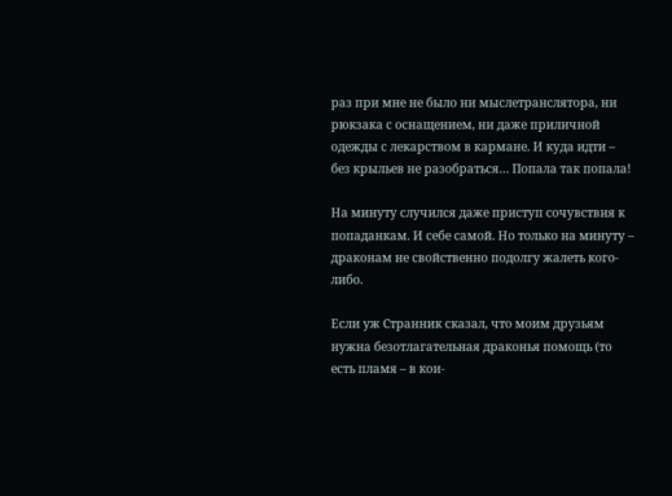раз при мне не было ни мыслетранслятора, ни рюкзака с оснащением, ни даже приличной одежды с лекарством в кармане. И куда идти – без крыльев не разобраться… Попала так попала!

На минуту случился даже приступ сочувствия к попаданкам. И себе самой. Но только на минуту – драконам не свойственно подолгу жалеть кого-либо.

Если уж Странник сказал, что моим друзьям нужна безотлагательная драконья помощь (то есть пламя – в кои-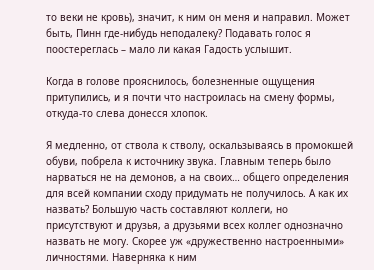то веки не кровь), значит, к ним он меня и направил. Может быть, Пинн где-нибудь неподалеку? Подавать голос я поостереглась – мало ли какая Гадость услышит.

Когда в голове прояснилось, болезненные ощущения притупились, и я почти что настроилась на смену формы, откуда-то слева донесся хлопок.

Я медленно, от ствола к стволу, оскальзываясь в промокшей обуви, побрела к источнику звука. Главным теперь было нарваться не на демонов, а на своих… общего определения для всей компании сходу придумать не получилось. А как их назвать? Большую часть составляют коллеги, но присутствуют и друзья, а друзьями всех коллег однозначно назвать не могу. Скорее уж «дружественно настроенными» личностями. Наверняка к ним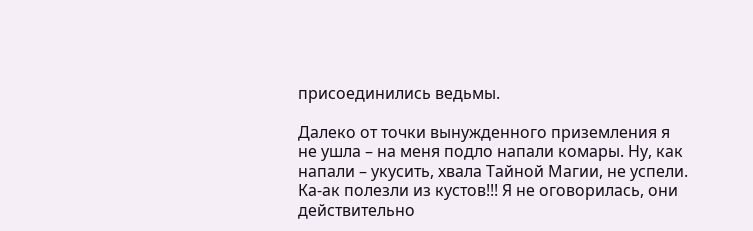присоединились ведьмы.

Далеко от точки вынужденного приземления я не ушла – на меня подло напали комары. Ну, как напали – укусить, хвала Тайной Магии, не успели. Ка-ак полезли из кустов!!! Я не оговорилась, они действительно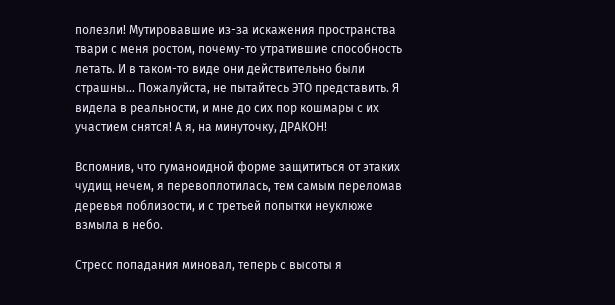полезли! Мутировавшие из-за искажения пространства твари с меня ростом, почему-то утратившие способность летать. И в таком-то виде они действительно были страшны… Пожалуйста, не пытайтесь ЭТО представить. Я видела в реальности, и мне до сих пор кошмары с их участием снятся! А я, на минуточку, ДРАКОН!

Вспомнив, что гуманоидной форме защититься от этаких чудищ нечем, я перевоплотилась, тем самым переломав деревья поблизости, и с третьей попытки неуклюже взмыла в небо.

Стресс попадания миновал, теперь с высоты я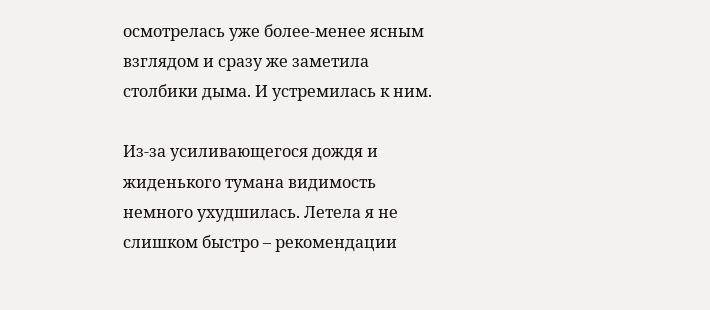осмотрелась уже более-менее ясным взглядом и сразу же заметила столбики дыма. И устремилась к ним.

Из-за усиливающегося дождя и жиденького тумана видимость немного ухудшилась. Летела я не слишком быстро – рекомендации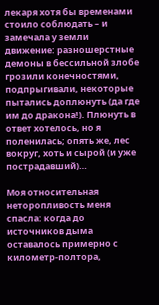лекаря хотя бы временами стоило соблюдать – и замечала у земли движение: разношерстные демоны в бессильной злобе грозили конечностями, подпрыгивали, некоторые пытались доплюнуть (да где им до дракона!). Плюнуть в ответ хотелось, но я поленилась; опять же, лес вокруг, хоть и сырой (и уже пострадавший)…

Моя относительная неторопливость меня спасла: когда до источников дыма оставалось примерно с километр-полтора,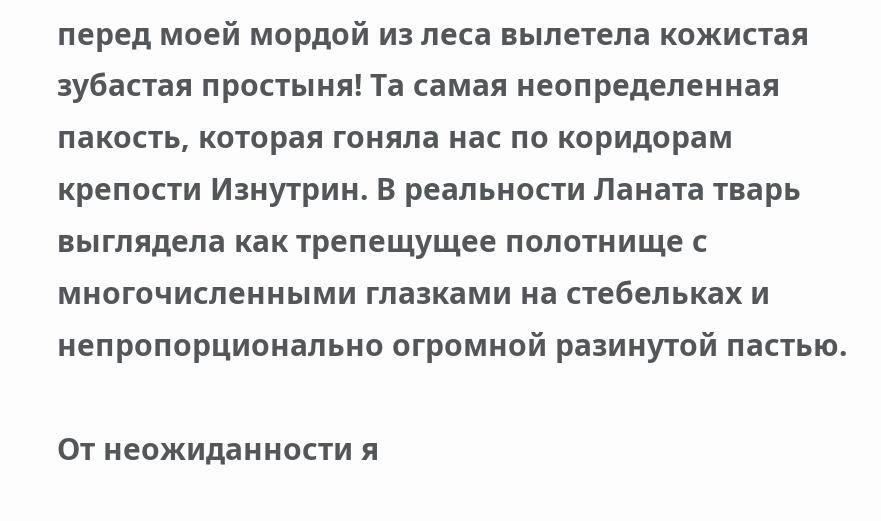перед моей мордой из леса вылетела кожистая зубастая простыня! Та самая неопределенная пакость, которая гоняла нас по коридорам крепости Изнутрин. В реальности Ланата тварь выглядела как трепещущее полотнище с многочисленными глазками на стебельках и непропорционально огромной разинутой пастью.

От неожиданности я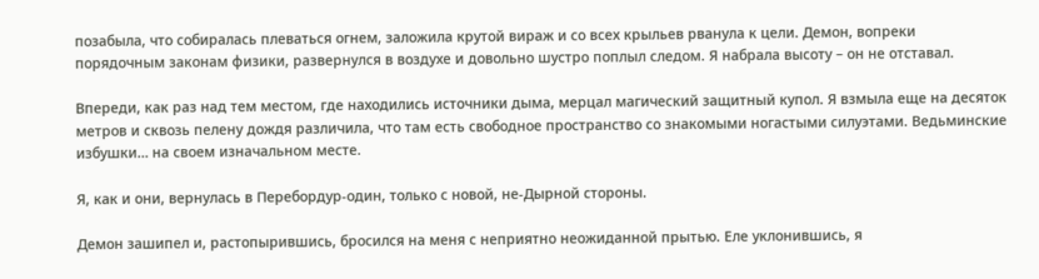позабыла, что собиралась плеваться огнем, заложила крутой вираж и со всех крыльев рванула к цели. Демон, вопреки порядочным законам физики, развернулся в воздухе и довольно шустро поплыл следом. Я набрала высоту – он не отставал.

Впереди, как раз над тем местом, где находились источники дыма, мерцал магический защитный купол. Я взмыла еще на десяток метров и сквозь пелену дождя различила, что там есть свободное пространство со знакомыми ногастыми силуэтами. Ведьминские избушки… на своем изначальном месте.

Я, как и они, вернулась в Перебордур-один, только с новой, не-Дырной стороны.

Демон зашипел и, растопырившись, бросился на меня с неприятно неожиданной прытью. Еле уклонившись, я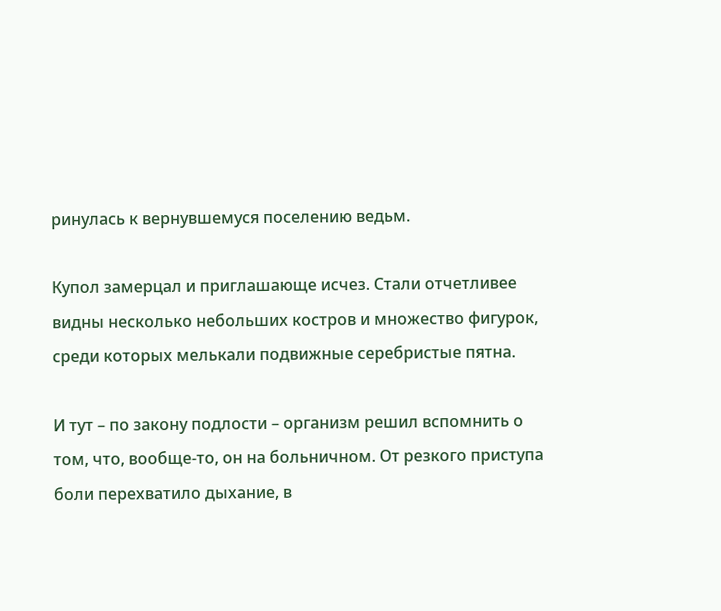ринулась к вернувшемуся поселению ведьм.

Купол замерцал и приглашающе исчез. Стали отчетливее видны несколько небольших костров и множество фигурок, среди которых мелькали подвижные серебристые пятна.

И тут – по закону подлости – организм решил вспомнить о том, что, вообще-то, он на больничном. От резкого приступа боли перехватило дыхание, в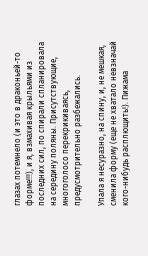глазах потемнело (и это в драконьей-то форме!!!), и я, взмахивая крыльями из последних сил, по спирали спланировала на середину поляны. Присутствующие, многоголосо перекрикиваясь, предусмотрительно разбежались.

Упала я несуразно, на спину, и, не мешкая, сменила форму (еще не хватало невзначай кого-нибудь расплющить!). Пижама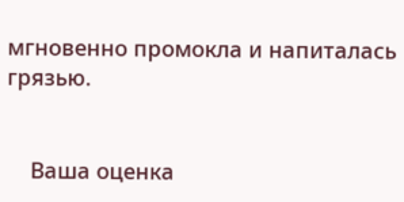мгновенно промокла и напиталась грязью.


    Ваша оценка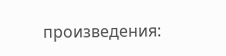произведения: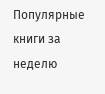Популярные книги за неделю